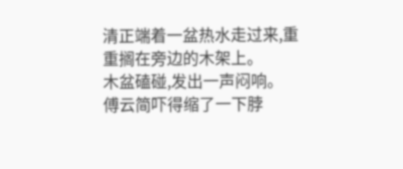清正端着一盆热水走过来,重重搁在旁边的木架上。
木盆磕碰,发出一声闷响。
傅云简吓得缩了一下脖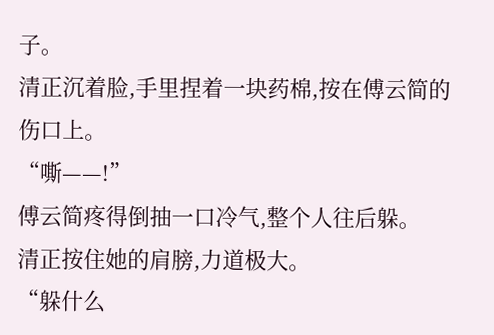子。
清正沉着脸,手里捏着一块药棉,按在傅云简的伤口上。
“嘶——!”
傅云简疼得倒抽一口冷气,整个人往后躲。
清正按住她的肩膀,力道极大。
“躲什么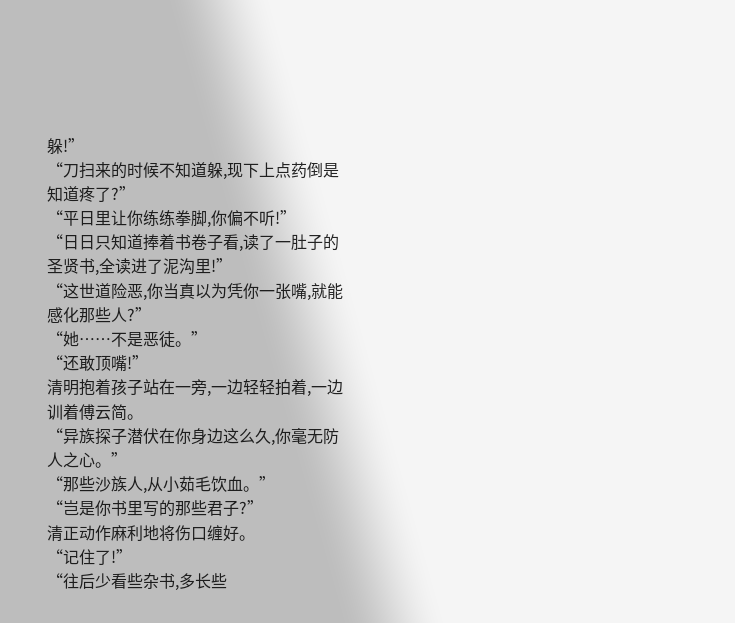躲!”
“刀扫来的时候不知道躲,现下上点药倒是知道疼了?”
“平日里让你练练拳脚,你偏不听!”
“日日只知道捧着书卷子看,读了一肚子的圣贤书,全读进了泥沟里!”
“这世道险恶,你当真以为凭你一张嘴,就能感化那些人?”
“她……不是恶徒。”
“还敢顶嘴!”
清明抱着孩子站在一旁,一边轻轻拍着,一边训着傅云简。
“异族探子潜伏在你身边这么久,你毫无防人之心。”
“那些沙族人,从小茹毛饮血。”
“岂是你书里写的那些君子?”
清正动作麻利地将伤口缠好。
“记住了!”
“往后少看些杂书,多长些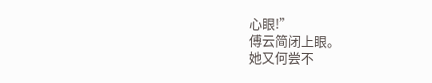心眼!”
傅云简闭上眼。
她又何尝不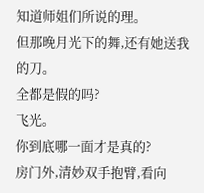知道师姐们所说的理。
但那晚月光下的舞,还有她送我的刀。
全都是假的吗?
飞光。
你到底哪一面才是真的?
房门外,清妙双手抱臂,看向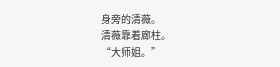身旁的清薇。
清薇靠着廊柱。
“大师姐。”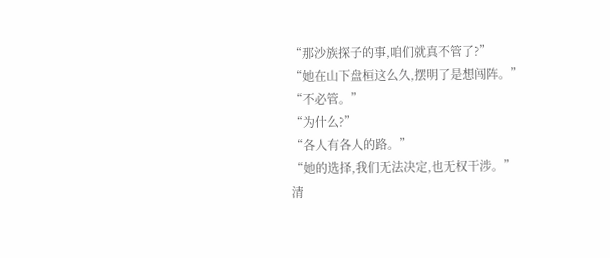“那沙族探子的事,咱们就真不管了?”
“她在山下盘桓这么久,摆明了是想闯阵。”
“不必管。”
“为什么?”
“各人有各人的路。”
“她的选择,我们无法决定,也无权干涉。”
清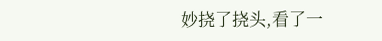妙挠了挠头,看了一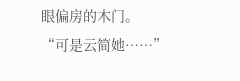眼偏房的木门。
“可是云简她……”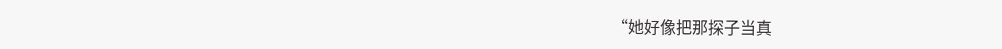“她好像把那探子当真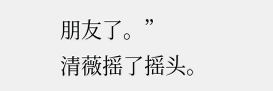朋友了。”
清薇摇了摇头。